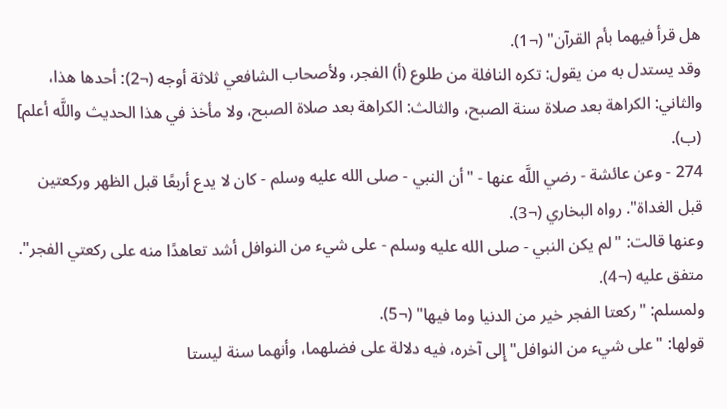هل قرأ فيهما بأم القرآن" (¬1).
وقد يستدل به من يقول: تكره النافلة من طلوع (أ) الفجر، ولأصحاب الشافعي ثلاثة أوجه (¬2): أحدها هذا، والثاني: الكراهة بعد صلاة سنة الصبح، والثالث: الكراهة بعد صلاة الصبح، ولا مأخذ في هذا الحديث واللَّه أعلم] (ب).
274 - وعن عائشة - رضي اللَّه عنها - "أن النبي - صلى الله عليه وسلم - كان لا يدع أربعًا قبل الظهر وركعتين قبل الغداة". رواه البخاري (¬3).
وعنها قالت: "لم يكن النبي - صلى الله عليه وسلم - على شيء من النوافل أشد تعاهدًا منه على ركعتي الفجر". متفق عليه (¬4).
ولمسلم: "ركعتا الفجر خير من الدنيا وما فيها" (¬5).
قولها: "على شيء من النوافل" إِلى آخره، فيه دلالة على فضلهما، وأنهما سنة ليستا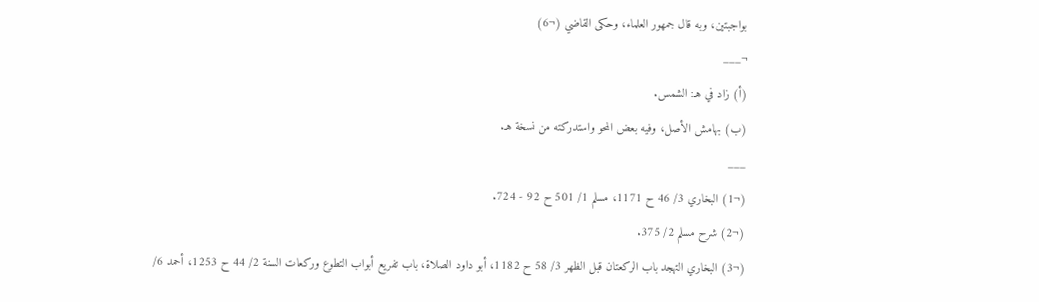بواجبتين، وبه قال جمهور العلماء، وحكى القاضي (¬6)
¬___
(أ) زاد في هـ: الشمس.
(ب) بهامش الأصل، وفيه بعض المحو واستدركته من نسخة هـ.
___
(¬1) البخاري 3/ 46 ح 1171، مسلم 1/ 501 ح 92 - 724.
(¬2) شرح مسلم 2/ 375.
(¬3) البخاري التهجد باب الركعتان قبل الظهر 3/ 58 ح 1182، أبو داود الصلاة، باب تفريع أبواب التطوع وركعات السنة 2/ 44 ح 1253، أحمد 6/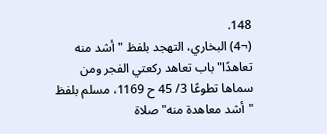148.
(¬4) البخاري، التهجد بلفظ "أشد منه تعاهدًا" باب تعاهد ركعتي الفجر ومن سماها تطوعًا 3/ 45 ح 1169، مسلم بلفظ "أشد معاهدة منه" صلاة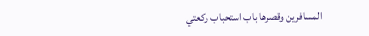المسافرين وقصرها باب استحباب ركعتي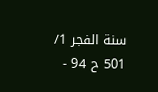سنة الفجر 1/ 501 ح 94 -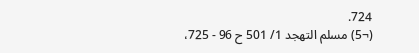724.
(¬5) مسلم التهجد 1/ 501 ح 96 - 725،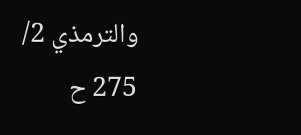والترمذي 2/ 275 ح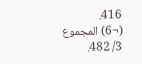416.
(¬6) المجموع 3/ 482.